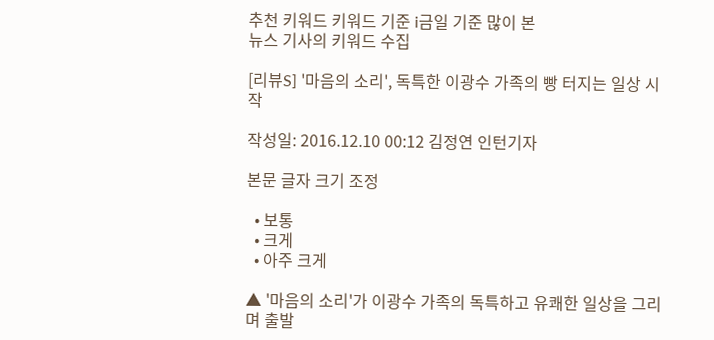추천 키워드 키워드 기준 i금일 기준 많이 본
뉴스 기사의 키워드 수집

[리뷰S] '마음의 소리', 독특한 이광수 가족의 빵 터지는 일상 시작

작성일: 2016.12.10 00:12 김정연 인턴기자

본문 글자 크기 조정

  • 보통
  • 크게
  • 아주 크게

▲ '마음의 소리'가 이광수 가족의 독특하고 유쾌한 일상을 그리며 출발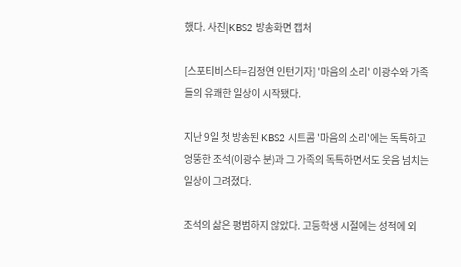했다. 사진|KBS2 방송화면 캡처

[스포티비스타=김정연 인턴기자] '마음의 소리' 이광수와 가족들의 유쾌한 일상이 시작됐다.

지난 9일 첫 방송된 KBS2 시트콤 '마음의 소리'에는 독특하고 엉뚱한 조석(이광수 분)과 그 가족의 독특하면서도 웃음 넘치는 일상이 그려졌다.

조석의 삶은 평범하지 않았다. 고등학생 시절에는 성적에 외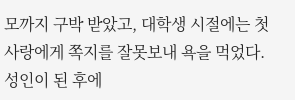모까지 구박 받았고, 대학생 시절에는 첫사랑에게 쪽지를 잘못보내 욕을 먹었다. 성인이 된 후에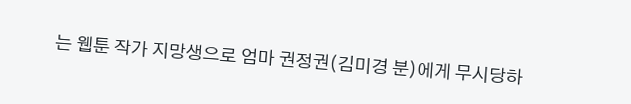는 웹툰 작가 지망생으로 엄마 권정권(김미경 분)에게 무시당하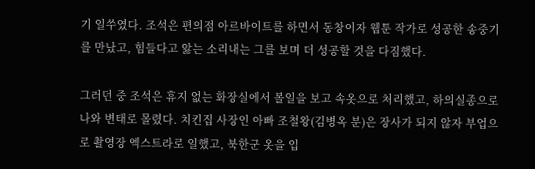기 일쑤였다. 조석은 편의점 아르바이트를 하면서 동창이자 웹툰 작가로 성공한 송중기를 만났고, 힘들다고 앓는 소리내는 그를 보며 더 성공할 것을 다짐했다.

그러던 중 조석은 휴지 없는 화장실에서 볼일을 보고 속옷으로 처리했고, 하의실종으로 나와 변태로 몰렸다. 치킨집 사장인 아빠 조철왕(김병옥 분)은 장사가 되지 않자 부업으로 촬영장 엑스트라로 일했고, 북한군 옷을 입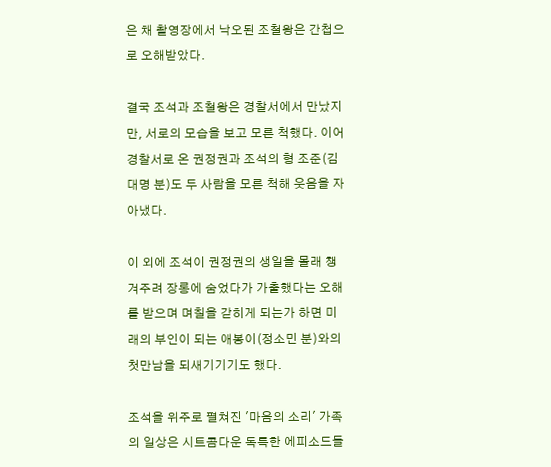은 채 촬영장에서 낙오된 조철왕은 간첩으로 오해받았다.

결국 조석과 조철왕은 경찰서에서 만났지만, 서로의 모습을 보고 모른 척했다. 이어 경찰서로 온 권정권과 조석의 형 조준(김대명 분)도 두 사람을 모른 척해 웃음을 자아냈다.

이 외에 조석이 권정권의 생일을 몰래 챙겨주려 장롱에 숨었다가 가출했다는 오해를 받으며 며칠을 갇히게 되는가 하면 미래의 부인이 되는 애봉이(정소민 분)와의 첫만남을 되새기기기도 했다.

조석을 위주로 펼쳐진 '마음의 소리' 가족의 일상은 시트콤다운 독특한 에피소드들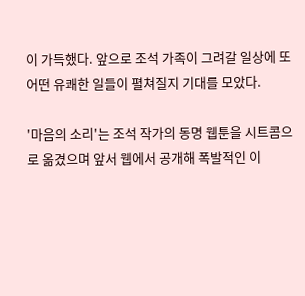이 가득했다. 앞으로 조석 가족이 그려갈 일상에 또 어떤 유쾌한 일들이 펼쳐질지 기대를 모았다.

'마음의 소리'는 조석 작가의 동명 웹툰을 시트콤으로 옮겼으며 앞서 웹에서 공개해 폭발적인 이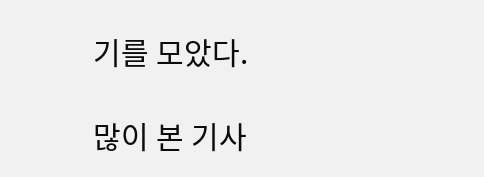기를 모았다.

많이 본 기사